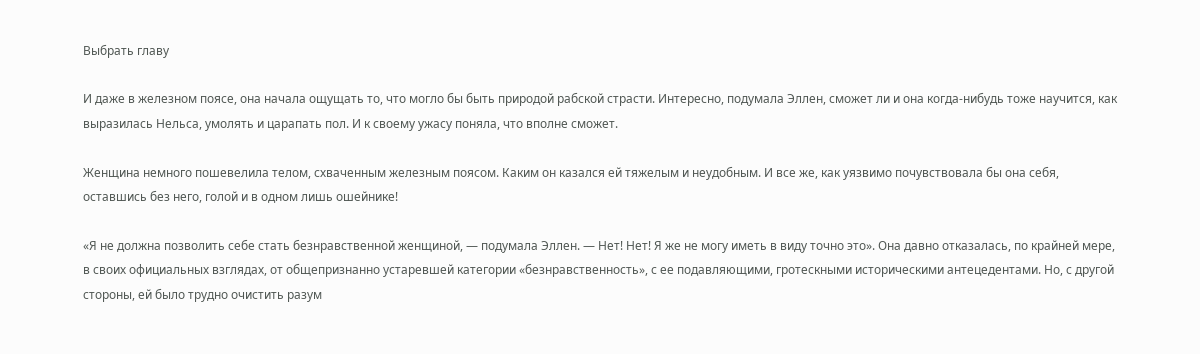Выбрать главу

И даже в железном поясе, она начала ощущать то, что могло бы быть природой рабской страсти. Интересно, подумала Эллен, сможет ли и она когда-нибудь тоже научится, как выразилась Нельса, умолять и царапать пол. И к своему ужасу поняла, что вполне сможет.

Женщина немного пошевелила телом, схваченным железным поясом. Каким он казался ей тяжелым и неудобным. И все же, как уязвимо почувствовала бы она себя, оставшись без него, голой и в одном лишь ошейнике!

«Я не должна позволить себе стать безнравственной женщиной, — подумала Эллен. — Нет! Нет! Я же не могу иметь в виду точно это». Она давно отказалась, по крайней мере, в своих официальных взглядах, от общепризнанно устаревшей категории «безнравственность», с ее подавляющими, гротескными историческими антецедентами. Но, с другой стороны, ей было трудно очистить разум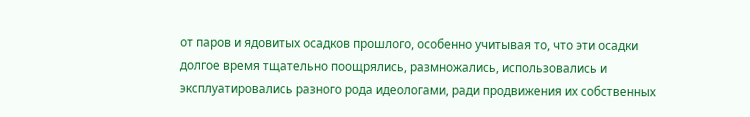от паров и ядовитых осадков прошлого, особенно учитывая то, что эти осадки долгое время тщательно поощрялись, размножались, использовались и эксплуатировались разного рода идеологами, ради продвижения их собственных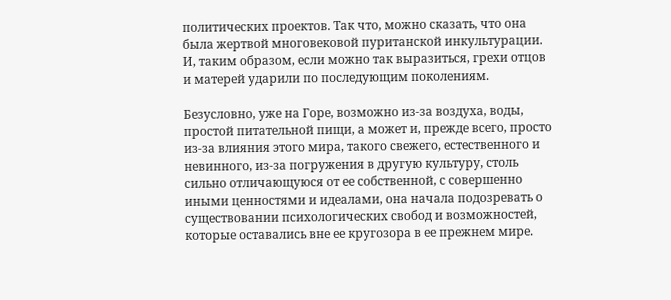политических проектов. Так что, можно сказать, что она была жертвой многовековой пуританской инкультурации. И, таким образом, если можно так выразиться, грехи отцов и матерей ударили по последующим поколениям.

Безусловно, уже на Горе, возможно из-за воздуха, воды, простой питательной пищи, а может и, прежде всего, просто из-за влияния этого мира, такого свежего, естественного и невинного, из-за погружения в другую культуру, столь сильно отличающуюся от ее собственной, с совершенно иными ценностями и идеалами, она начала подозревать о существовании психологических свобод и возможностей, которые оставались вне ее кругозора в ее прежнем мире.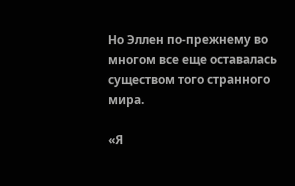Но Эллен по-прежнему во многом все еще оставалась существом того странного мира.

«Я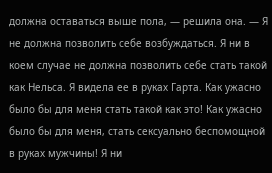должна оставаться выше пола, — решила она. — Я не должна позволить себе возбуждаться. Я ни в коем случае не должна позволить себе стать такой как Нельса. Я видела ее в руках Гарта. Как ужасно было бы для меня стать такой как это! Как ужасно было бы для меня, стать сексуально беспомощной в руках мужчины! Я ни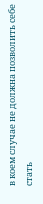в коем случае не должна позволить себе стать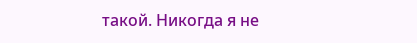такой. Никогда я не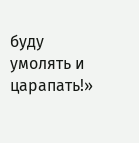буду умолять и царапать!»